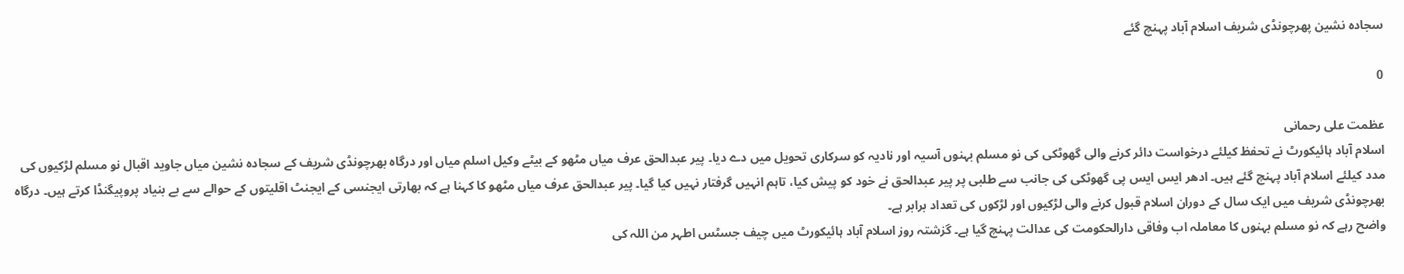سجادہ نشین پھرچونڈی شریف اسلام آباد پہنچ گئے

0

عظمت علی رحمانی
اسلام آباد ہائیکورٹ نے تحفظ کیلئے درخواست دائر کرنے والی گھوٹکی کی نو مسلم بہنوں آسیہ اور نادیہ کو سرکاری تحویل میں دے دیا۔ پیر عبدالحق عرف میاں مٹھو کے بیٹے وکیل اسلم میاں اور درگاہ بھرچونڈی شریف کے سجادہ نشین میاں جاوید اقبال نو مسلم لڑکیوں کی مدد کیلئے اسلام آباد پہنچ گئے ہیں۔ ادھر ایس ایس پی گھوٹکی کی جانب سے طلبی پر پیر عبدالحق نے خود کو پیش کیا، تاہم انہیں گرفتار نہیں کیا گیا۔ پیر عبدالحق عرف میاں مٹھو کا کہنا ہے کہ بھارتی ایجنسی کے ایجنٹ اقلیتوں کے حوالے سے بے بنیاد پروپیگنڈا کرتے ہیں۔ درگاہ بھرچونڈی شریف میں ایک سال کے دوران اسلام قبول کرنے والی لڑکیوں اور لڑکوں کی تعداد برابر ہے۔
واضح رہے کہ نو مسلم بہنوں کا معاملہ اب وفاقی دارالحکومت کی عدالت پہنچ گیا ہے۔ گزشتہ روز اسلام آباد ہائیکورٹ میں چیف جسٹس اطہر من اللہ کی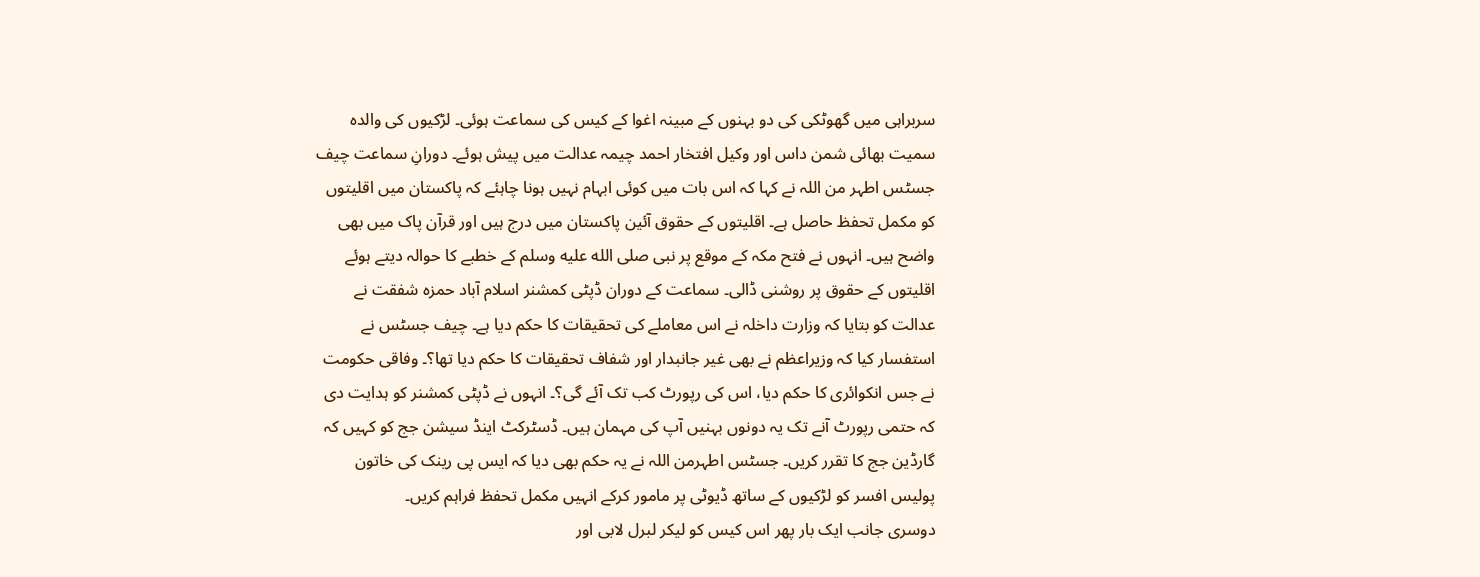سربراہی میں گھوٹکی کی دو بہنوں کے مبینہ اغوا کے کیس کی سماعت ہوئی۔ لڑکیوں کی والدہ سمیت بھائی شمن داس اور وکیل افتخار احمد چیمہ عدالت میں پیش ہوئے۔ دورانِ سماعت چیف جسٹس اطہر من اللہ نے کہا کہ اس بات میں کوئی ابہام نہیں ہونا چاہئے کہ پاکستان میں اقلیتوں کو مکمل تحفظ حاصل ہے۔ اقلیتوں کے حقوق آئین پاکستان میں درج ہیں اور قرآن پاک میں بھی واضح ہیں۔ انہوں نے فتح مکہ کے موقع پر نبی صلى الله عليه وسلم کے خطبے کا حوالہ دیتے ہوئے اقلیتوں کے حقوق پر روشنی ڈالی۔ سماعت کے دوران ڈپٹی کمشنر اسلام آباد حمزہ شفقت نے عدالت کو بتایا کہ وزارت داخلہ نے اس معاملے کی تحقیقات کا حکم دیا ہے۔ چیف جسٹس نے استفسار کیا کہ وزیراعظم نے بھی غیر جانبدار اور شفاف تحقیقات کا حکم دیا تھا؟۔ وفاقی حکومت نے جس انکوائری کا حکم دیا، اس کی رپورٹ کب تک آئے گی؟۔ انہوں نے ڈپٹی کمشنر کو ہدایت دی کہ حتمی رپورٹ آنے تک یہ دونوں بہنیں آپ کی مہمان ہیں۔ ڈسٹرکٹ اینڈ سیشن جج کو کہیں کہ گارڈین جج کا تقرر کریں۔ جسٹس اطہرمن اللہ نے یہ حکم بھی دیا کہ ایس پی رینک کی خاتون پولیس افسر کو لڑکیوں کے ساتھ ڈیوٹی پر مامور کرکے انہیں مکمل تحفظ فراہم کریں۔
دوسری جانب ایک بار پھر اس کیس کو لیکر لبرل لابی اور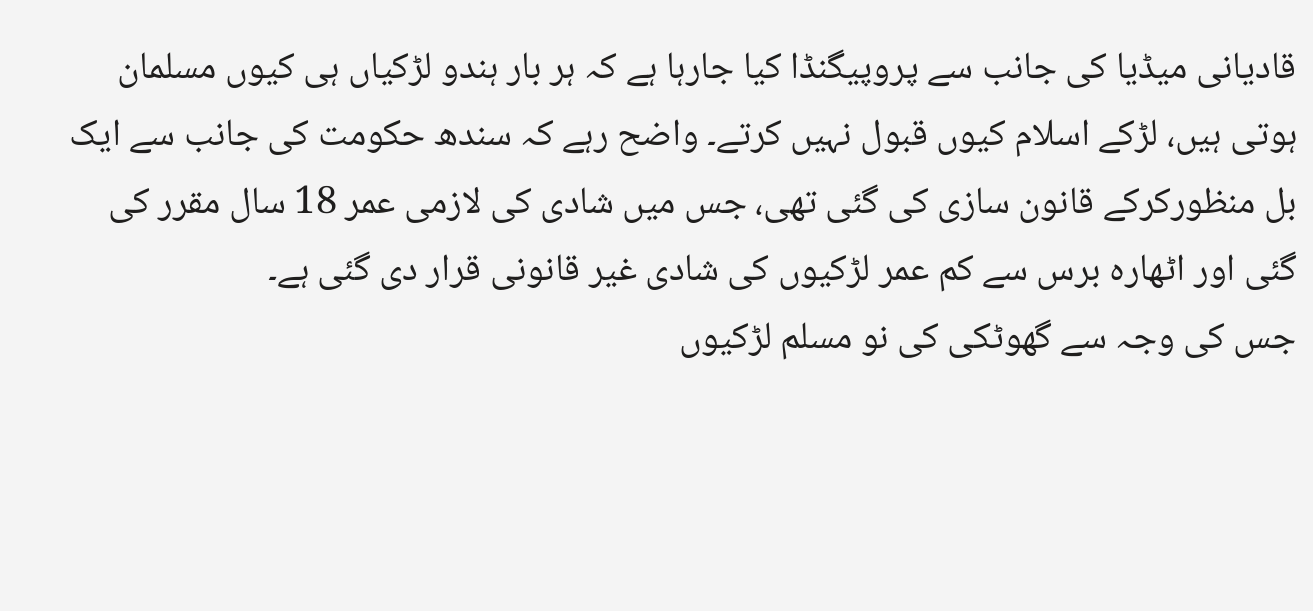قادیانی میڈیا کی جانب سے پروپیگنڈا کیا جارہا ہے کہ ہر بار ہندو لڑکیاں ہی کیوں مسلمان ہوتی ہیں، لڑکے اسلام کیوں قبول نہیں کرتے۔ واضح رہے کہ سندھ حکومت کی جانب سے ایک بل منظورکرکے قانون سازی کی گئی تھی، جس میں شادی کی لازمی عمر 18 سال مقرر کی گئی اور اٹھارہ برس سے کم عمر لڑکیوں کی شادی غیر قانونی قرار دی گئی ہے۔
جس کی وجہ سے گھوٹکی کی نو مسلم لڑکیوں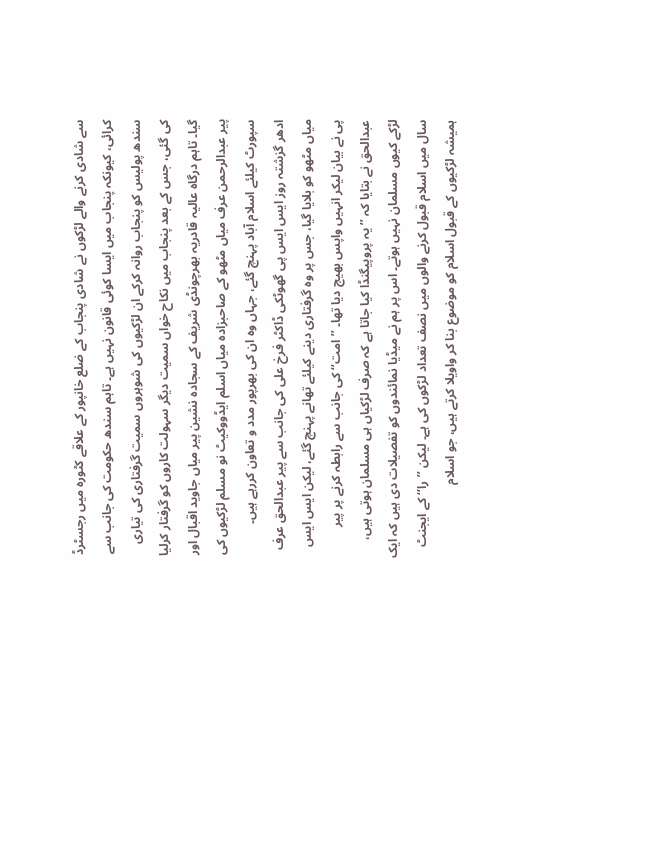سے شادی کرنے والے لڑکوں نے شادی پنجاب کے ضلع خانپور کے علاقے کٹورہ میں رجسٹرڈ کرائی، کیونکہ پنجاب میں ایسا کوئی قانون نہیں ہے۔ تاہم سندھ حکومت کی جانب سے سندھ پولیس کو پنجاب روانہ کرکے ان لڑکیوں کی شوہروں سمیت گرفتاری کی تیاری کی گئی، جس کے بعد پنجاب میں نکاح خواں سمیت دیگر سہولت کاروں کو گرفتار کرلیا گیا۔ تاہم درگاہ عالیہ قادریہ بھرچونڈی شریف کے سجادہ نشین پیر میاں جاوید اقبال اور پیر عبدالرحمن عرف میاں مٹھو کے صاحبزادہ میاں اسلم ایڈووکیٹ نو مسلم لڑکیوں کی سپورٹ کیلئے اسلام آباد پہنچ گئے، جہاں وہ ان کی بھرپور مدد و تعاون کررہے ہیں۔
ادھر گزشتہ روز ایس ایس پی گھوٹکی ڈاکٹر فرخ علی کی جانب سے پیر عبدالحق عرف میاں مٹھو کو بلایا گیا، جس پر وہ گرفتاری دینے کیلئے تھانے پہنچ گئے، لیکن ایس ایس پی نے بیان لیکر انہیں واپس بھیج دیا تھا۔ ’’امت‘‘ کی جانب سے رابطہ کرنے پر پیر عبدالحق نے بتایا کہ ’’یہ پروپیگنڈا کیا جاتا ہے کہ صرف لڑکیاں ہی مسلمان ہوتی ہیں، لڑکے کیوں مسلمان نہیں ہوتے۔ اس پر ہم نے میڈیا نمائندوں کو تفصیلات دی ہیں کہ ایک سال میں اسلام قبول کرنے والوں میں نصف تعداد لڑکوں کی ہے۔ لیکن ’’را‘‘ کے ایجنٹ ہمیشہ لڑکیوں کے قبول اسلام کو موضوع بنا کر واویلا کرتے ہیں، جو اسلام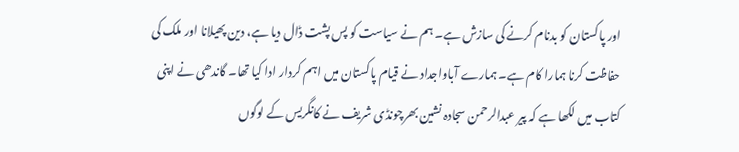اور پاکستان کو بدنام کرنے کی سازش ہے۔ ہم نے سیاست کو پس پشت ڈال دیا ہے، دین پھیلانا اور ملک کی حفاظت کرنا ہمارا کام ہے۔ ہمارے آباواجداد نے قیام پاکستان میں اہم کردار ادا کیا تھا۔ گاندھی نے اپنی کتاب میں لکھا ہے کہ پیر عبدالرحمن سجادہ نشین بھرچونڈی شریف نے کانگریس کے لوگوں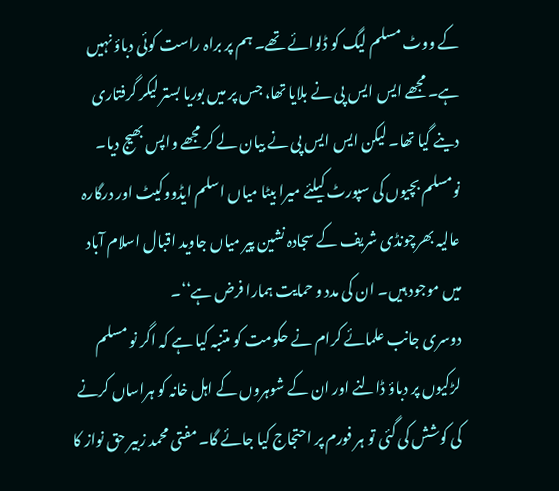کے ووٹ مسلم لیگ کو ڈلوائے تھے۔ ہم پر براہ راست کوئی دباؤ نہیں ہے۔ مجھے ایس ایس پی نے بلایا تھا، جس پر میں بوریا بستر لیکر گرفتاری دینے گیا تھا۔ لیکن ایس ایس پی نے بیان لے کر مجھے واپس بھیج دیا۔ نومسلم بچیوں کی سپورٹ کیلئے میرا بیٹا میاں اسلم ایڈووکیٹ اور درگارہ عالیہ بھرچونڈی شریف کے سجادہ نشین پیر میاں جاوید اقبال اسلام آباد میں موجود ہیں۔ ان کی مدد و حمایت ہمارا فرض ہے‘‘۔
دوسری جانب علمائے کرام نے حکومت کو متنبہ کیا ہے کہ اگر نو مسلم لڑکیوں پر دباؤ ڈالنے اور ان کے شوہروں کے اہل خانہ کو ہراساں کرنے کی کوشش کی گئی تو ہر فورم پر احتجاج کیا جائے گا۔ مفتی محمد زبیر حق نواز کا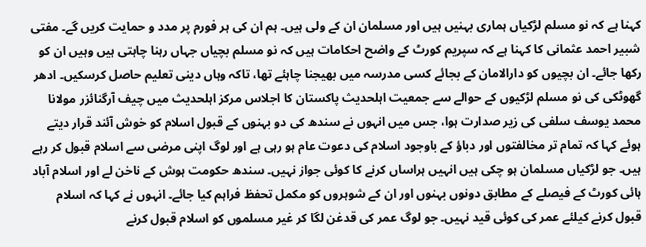کہنا ہے کہ نو مسلم لڑکیاں ہماری بہنیں ہیں اور مسلمان ان کے ولی ہیں۔ ہم ان کی ہر فورم پر مدد و حمایت کریں گے۔ مفتی شبیر احمد عثمانی کا کہنا ہے کہ سپریم کورٹ کے واضح احکامات ہیں کہ نو مسلم بچیاں جہاں رہنا چاہتی ہیں وہیں ان کو رکھا جائے۔ ان بچیوں کو دارالامان کے بجائے کسی مدرسہ میں بھیجنا چاہئے تھا، تاکہ وہاں دینی تعلیم حاصل کرسکیں۔ ادھر گھوٹکی کی نو مسلم لڑکیوں کے حوالے سے جمعیت اہلحدیث پاکستان کا اجلاس مرکز اہلحدیث میں چیف آرگنائزر مولانا محمد یوسف سلفی کی زیر صدارت ہوا، جس میں انہوں نے سندھ کی دو بہنوں کے قبول اسلام کو خوش آئند قرار دیتے ہوئے کہا کہ تمام تر مخالفتوں اور دباؤ کے باوجود اسلام کی دعوت عام ہو رہی ہے اور لوگ اپنی مرضی سے اسلام قبول کر رہے ہیں۔ جو لڑکیاں مسلمان ہو چکی ہیں انہیں ہراساں کرنے کا کوئی جواز نہیں۔ سندھ حکومت ہوش کے ناخن لے اور اسلام آباد ہائی کورٹ کے فیصلے کے مطابق دونوں بہنوں اور ان کے شوہروں کو مکمل تحفظ فراہم کیا جائے۔ انہوں نے کہا کہ اسلام قبول کرنے کیلئے عمر کی کوئی قید نہیں۔ جو لوگ عمر کی قدغن لگا کر غیر مسلموں کو اسلام قبول کرنے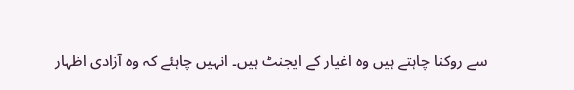سے روکنا چاہتے ہیں وہ اغیار کے ایجنٹ ہیں۔ انہیں چاہئے کہ وہ آزادی اظہار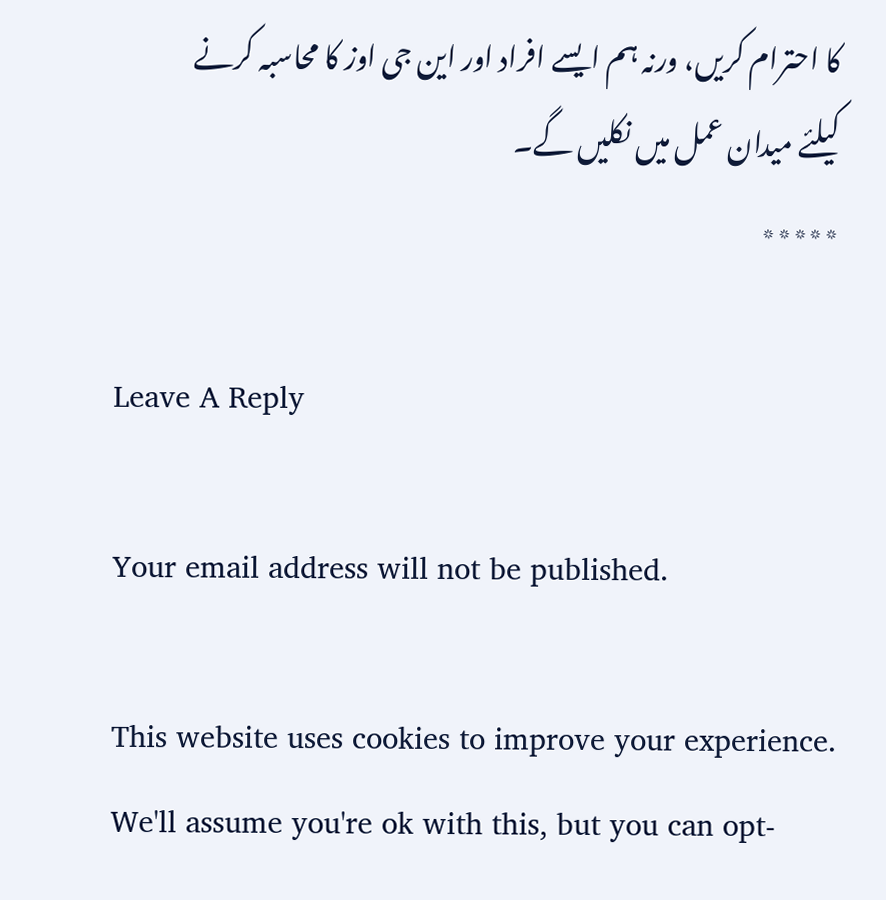کا احترام کریں، ورنہ ہم ایسے افراد اور این جی اوز کا محاسبہ کرنے کیلئے میدان عمل میں نکلیں گے۔
٭٭٭٭٭

Leave A Reply

Your email address will not be published.

This website uses cookies to improve your experience. We'll assume you're ok with this, but you can opt-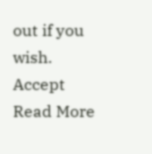out if you wish. Accept Read More